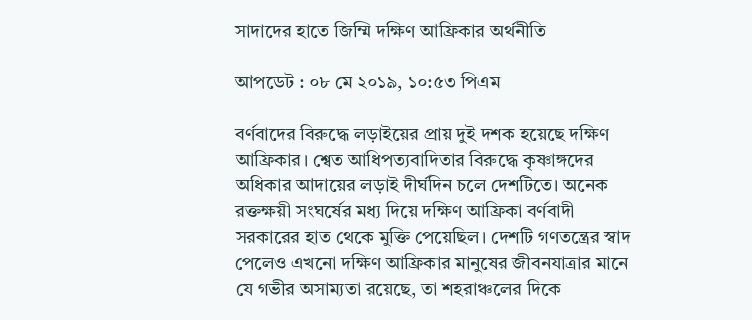সাদাদের হাতে জিম্মি দক্ষিণ আফ্রিকার অর্থনীতি

আপডেট : ০৮ মে ২০১৯, ১০:৫৩ পিএম

বর্ণবাদের বিরুদ্ধে লড়াইয়ের প্রায় দুই দশক হয়েছে দক্ষিণ আফ্রিকার। শ্বেত আধিপত্যবাদিতার বিরুদ্ধে কৃষ্ণাঙ্গদের অধিকার আদায়ের লড়াই দীর্ঘদিন চলে দেশটিতে। অনেক রক্তক্ষয়ী সংঘর্ষের মধ্য দিয়ে দক্ষিণ আফ্রিকা বর্ণবাদী সরকারের হাত থেকে মুক্তি পেয়েছিল। দেশটি গণতন্ত্রের স্বাদ পেলেও এখনো দক্ষিণ আফ্রিকার মানুষের জীবনযাত্রার মানে যে গভীর অসাম্যতা রয়েছে, তা শহরাঞ্চলের দিকে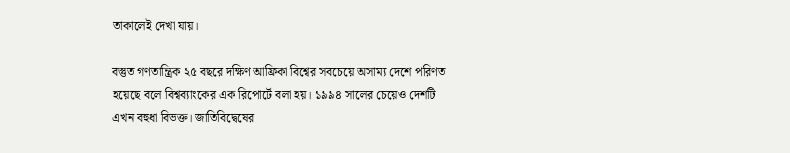তাকালেই দেখা যায়।

বস্তুত গণতান্ত্রিক ২৫ বছরে দক্ষিণ আফ্রিকা বিশ্বের সবচেয়ে অসাম্য দেশে পরিণত হয়েছে বলে বিশ্বব্যাংকের এক রিপোর্টে বলা হয়। ১৯৯৪ সালের চেয়েও দেশটি এখন বহুধা বিভক্ত। জাতিবিদ্বেষের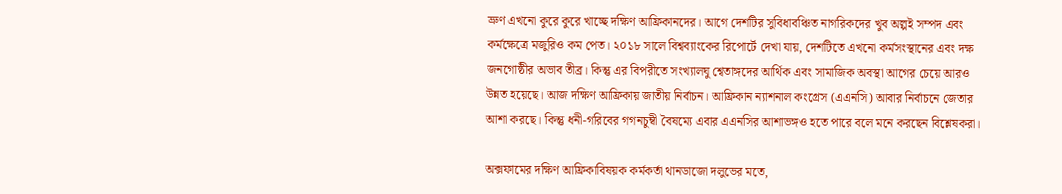ভ্রুণ এখনো কুরে কুরে খাচ্ছে দক্ষিণ আফ্রিকানদের। আগে দেশটির সুবিধাবঞ্চিত নাগরিকদের খুব অল্পই সম্পদ এবং কর্মক্ষেত্রে মজুরিও কম পেত। ২০১৮ সালে বিশ্বব্যাংকের রিপোর্টে দেখা যায়, দেশটিতে এখনো কর্মসংস্থানের এবং দক্ষ জনগোষ্ঠীর অভাব তীব্র। কিন্তু এর বিপরীতে সংখ্যালঘু শ্বেতাঙ্গদের আর্থিক এবং সামাজিক অবস্থা আগের চেয়ে আরও উন্নত হয়েছে। আজ দক্ষিণ আফ্রিকায় জাতীয় নির্বাচন। আফ্রিকান ন্যাশনাল কংগ্রেস (এএনসি) আবার নির্বাচনে জেতার আশা করছে। কিন্তু ধনী-গরিবের গগনচুম্বী বৈষম্যে এবার এএনসির আশাভঙ্গও হতে পারে বলে মনে করছেন বিশ্লেষকরা।

অক্সফামের দক্ষিণ আফ্রিকাবিষয়ক কর্মকর্তা থানডাজো দলুভের মতে,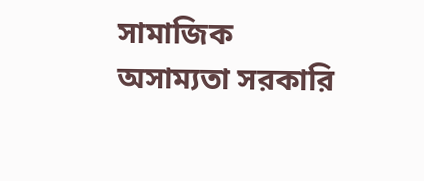সামাজিক অসাম্যতা সরকারি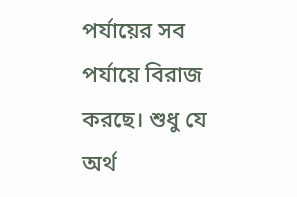পর্যায়ের সব পর্যায়ে বিরাজ করছে। শুধু যে অর্থ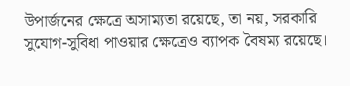উপার্জনের ক্ষেত্রে অসাম্যতা রয়েছে, তা নয়, সরকারি সুযোগ-সুবিধা পাওয়ার ক্ষেত্রেও ব্যাপক বৈষম্য রয়েছে।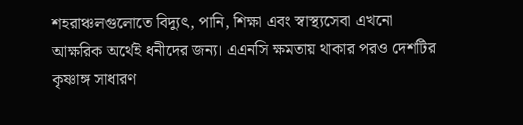শহরাঞ্চলগুলোতে বিদ্যুৎ, পানি, শিক্ষা এবং স্বাস্থ্যসেবা এখনো আক্ষরিক অর্থেই ধনীদের জন্য। এএনসি ক্ষমতায় থাকার পরও দেশটির কৃষ্ণাঙ্গ সাধারণ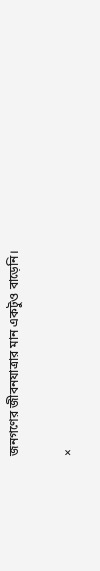জনগণের জীবনযাত্রার মান একটুও বাড়েনি।

×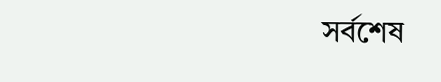সর্বশেষ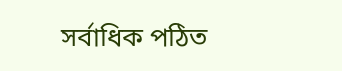সর্বাধিক পঠিত